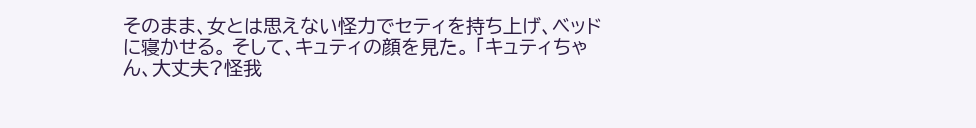そのまま、女とは思えない怪力でセティを持ち上げ、ベッドに寝かせる。 そして、キュティの顔を見た。 「キュティちゃん、大丈夫?怪我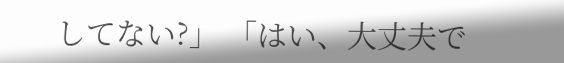してない?」 「はい、大丈夫で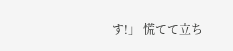す!」 慌てて立ち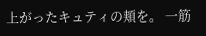上がったキュティの頬を。 一筋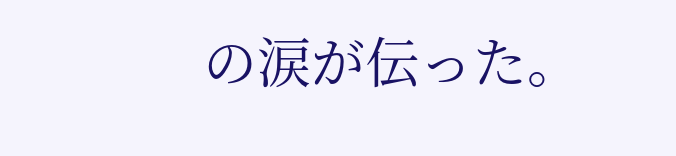の涙が伝った。